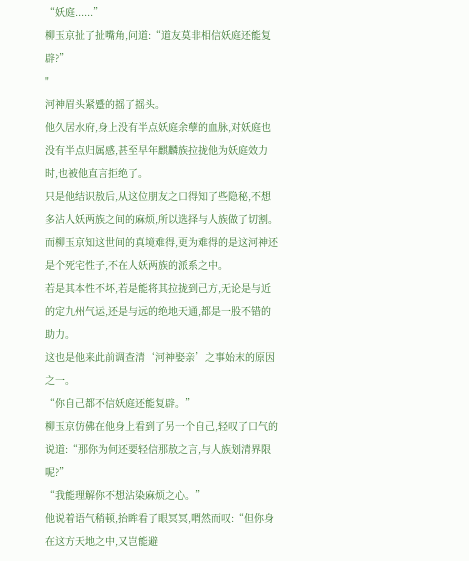“妖庭......”
柳玉京扯了扯嘴角,问道:“道友莫非相信妖庭还能复辟?”
"
河神眉头紧蹙的摇了摇头。
他久居水府,身上没有半点妖庭余孽的血脉,对妖庭也没有半点归属感,甚至早年麒麟族拉拢他为妖庭效力时,也被他直言拒绝了。
只是他结识敖后,从这位朋友之口得知了些隐秘,不想多沾人妖两族之间的麻烦,所以选择与人族做了切割。
而柳玉京知这世间的真境难得,更为难得的是这河神还是个死宅性子,不在人妖两族的派系之中。
若是其本性不坏,若是能将其拉拢到己方,无论是与近的定九州气运,还是与远的绝地天通,都是一股不错的助力。
这也是他来此前调查清‘河神娶亲’之事始末的原因之一。
“你自己都不信妖庭还能复辟。”
柳玉京仿佛在他身上看到了另一个自己,轻叹了口气的说道:“那你为何还要轻信那敖之言,与人族划清界限呢?”
“我能理解你不想沾染麻烦之心。”
他说着语气稍顿,抬眸看了眼冥冥,喟然而叹:“但你身在这方天地之中,又岂能避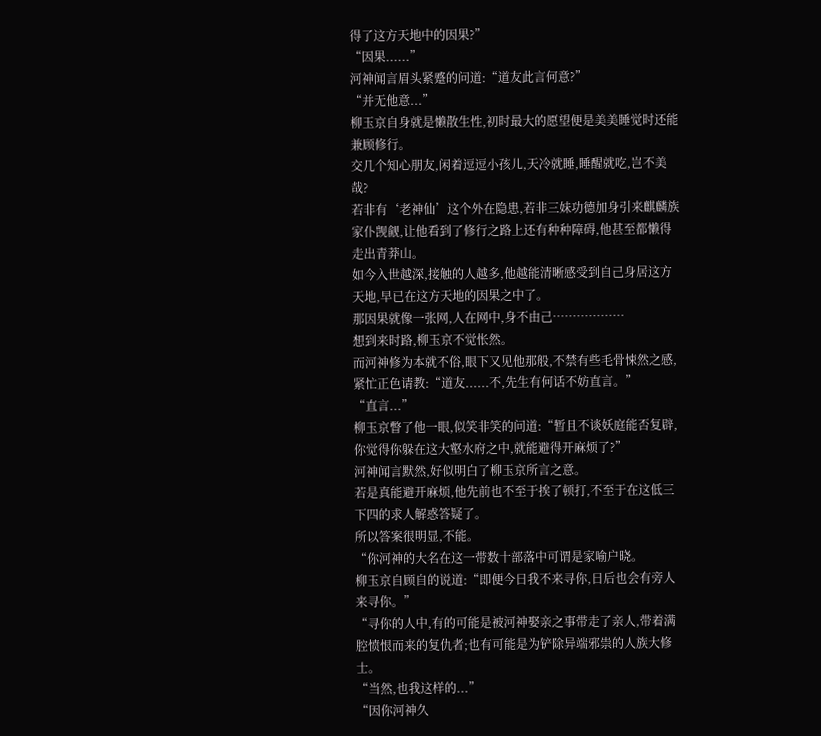得了这方天地中的因果?”
“因果......”
河神闻言眉头紧蹙的问道:“道友此言何意?”
“并无他意...”
柳玉京自身就是懒散生性,初时最大的愿望便是美美睡觉时还能兼顾修行。
交几个知心朋友,闲着逗逗小孩儿,天冷就睡,睡醒就吃,岂不美哉?
若非有‘老神仙’这个外在隐患,若非三妹功德加身引来麒麟族家仆觊觎,让他看到了修行之路上还有种种障碍,他甚至都懒得走出青莽山。
如今入世越深,接触的人越多,他越能清晰感受到自己身居这方天地,早已在这方天地的因果之中了。
那因果就像一张网,人在网中,身不由己………………
想到来时路,柳玉京不觉怅然。
而河神修为本就不俗,眼下又见他那般,不禁有些毛骨悚然之感,紧忙正色请教:“道友......不,先生有何话不妨直言。”
“直言...”
柳玉京瞥了他一眼,似笑非笑的问道:“暂且不谈妖庭能否复辟,你觉得你躲在这大壑水府之中,就能避得开麻烦了?”
河神闻言默然,好似明白了柳玉京所言之意。
若是真能避开麻烦,他先前也不至于挨了顿打,不至于在这低三下四的求人解惑答疑了。
所以答案很明显,不能。
“你河神的大名在这一带数十部落中可谓是家喻户晓。
柳玉京自顾自的说道:“即便今日我不来寻你,日后也会有旁人来寻你。”
“寻你的人中,有的可能是被河神娶亲之事带走了亲人,带着满腔愤恨而来的复仇者;也有可能是为铲除异端邪祟的人族大修士。
“当然,也我这样的...”
“因你河神久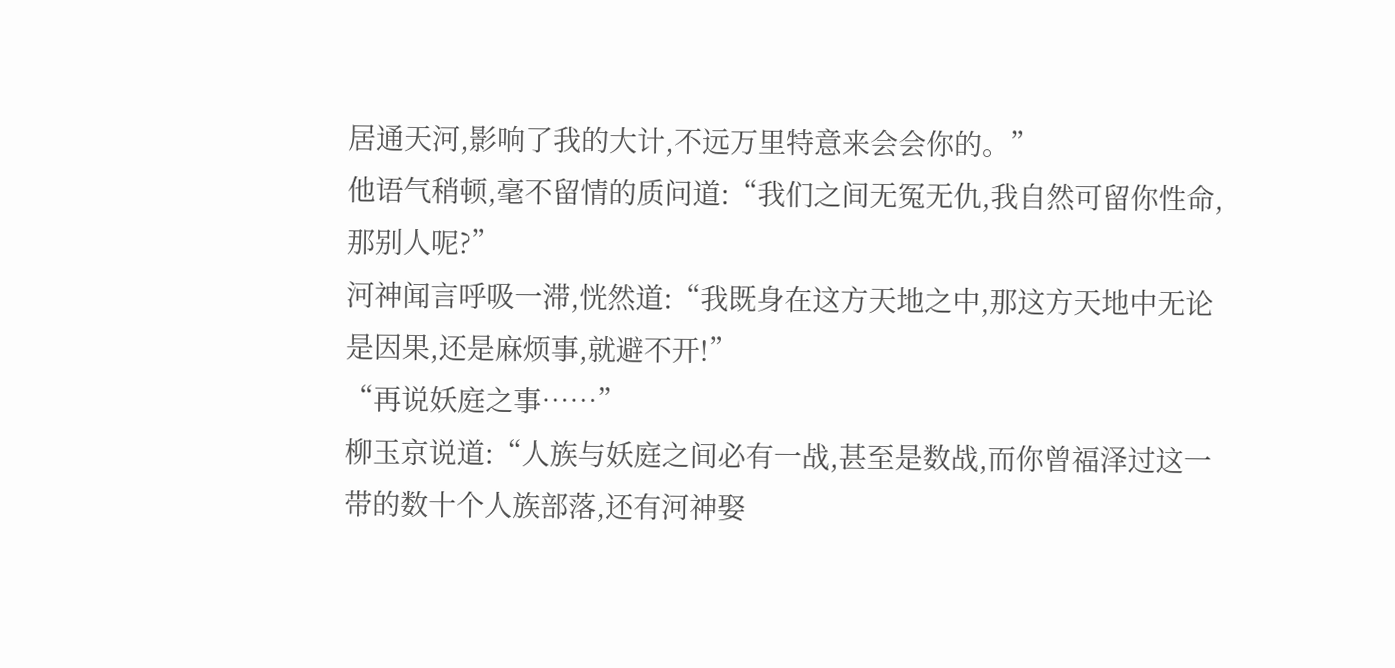居通天河,影响了我的大计,不远万里特意来会会你的。”
他语气稍顿,毫不留情的质问道:“我们之间无冤无仇,我自然可留你性命,那别人呢?”
河神闻言呼吸一滞,恍然道:“我既身在这方天地之中,那这方天地中无论是因果,还是麻烦事,就避不开!”
“再说妖庭之事……”
柳玉京说道:“人族与妖庭之间必有一战,甚至是数战,而你曾福泽过这一带的数十个人族部落,还有河神娶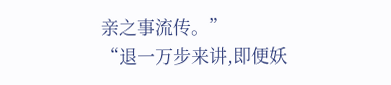亲之事流传。”
“退一万步来讲,即便妖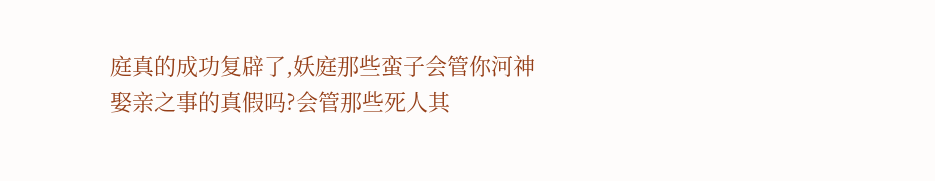庭真的成功复辟了,妖庭那些蛮子会管你河神娶亲之事的真假吗?会管那些死人其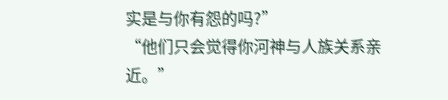实是与你有怨的吗?”
“他们只会觉得你河神与人族关系亲近。”